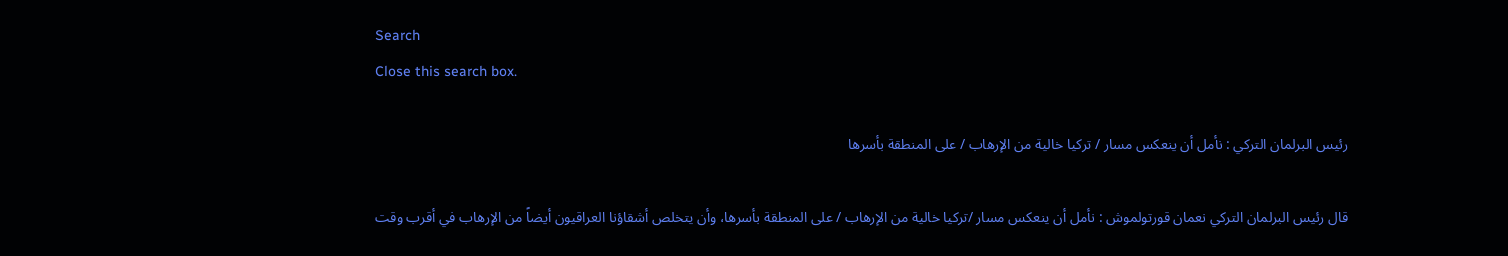Search
Close this search box.

رئيس البرلمان التركي : نأمل أن ينعكس مسار / تركيا خالية من الإرهاب / على المنطقة بأسرها

قال رئيس البرلمان التركي نعمان قورتولموش : نأمل أن ينعكس مسار /تركيا خالية من الإرهاب / على المنطقة بأسرها، وأن يتخلص أشقاؤنا العراقيون أيضاً من الإرهاب في أقرب وقت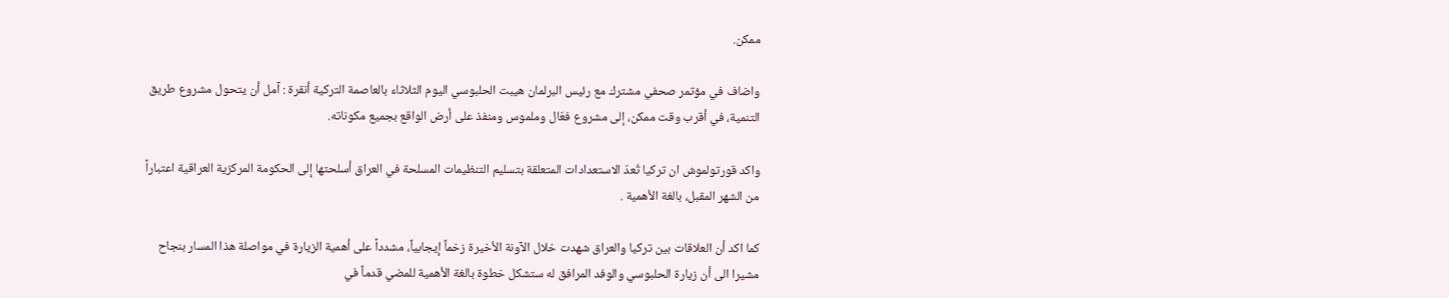ممكن.

واضاف في مؤتمر صحفي مشترك مع رئيس البرلمان هيبت الحلبوسي اليوم الثلاثاء بالعاصمة التركية أنقرة : آمل أن يتحول مشروع طريق التنمية، في أقرب وقت ممكن، إلى مشروع فعّال وملموس ومنفذ على أرض الواقع بجميع مكوناته.

واكد قورتولموش ان تركيا تُعدّ الاستعدادات المتعلقة بتسليم التنظيمات المسلحة في العراق أسلحتها إلى الحكومة المركزية العراقية اعتباراً من الشهر المقبل، بالغة الأهمية .

كما اكد أن العلاقات بين تركيا والعراق شهدت خلال الآونة الأخيرة زخماً إيجابياً، مشدداً على أهمية الزيارة في مواصلة هذا المسار بنجاح مشيرا الى أن زيارة الحلبوسي والوفد المرافق له ستشكل خطوة بالغة الأهمية للمضي قدماً في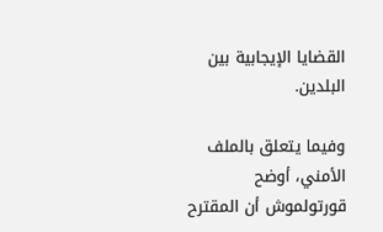القضايا الإيجابية بين البلدين.

وفيما يتعلق بالملف الأمني، أوضح قورتولموش أن المقترح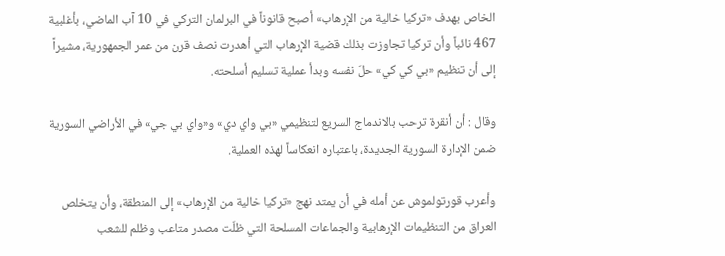الخاص بهدف «تركيا خالية من الإرهاب» أصبح قانوناً في البرلمان التركي في 10 آب الماضي، بأغلبية 467 نائباً وأن تركيا تجاوزت بذلك قضية الإرهاب التي أهدرت نصف قرن من عمر الجمهورية، مشيراً إلى أن تنظيم «بي كي كي» حلّ نفسه وبدأ عملية تسليم أسلحته.

وقال : أن أنقرة ترحب بالاندماج السريع لتنظيمي «بي واي دي» و«واي بي جي» في الأراضي السورية ضمن الإدارة السورية الجديدة، باعتباره انعكاساً لهذه العملية.

وأعرب قورتولموش عن أمله في أن يمتد نهج «تركيا خالية من الإرهاب» إلى المنطقة، وأن يتخلص العراق من التنظيمات الإرهابية والجماعات المسلحة التي ظلّت مصدر متاعب وظلم للشعب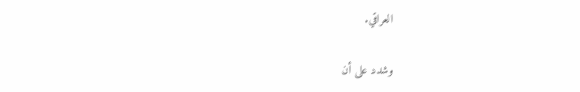العراقي.

وشدد على أن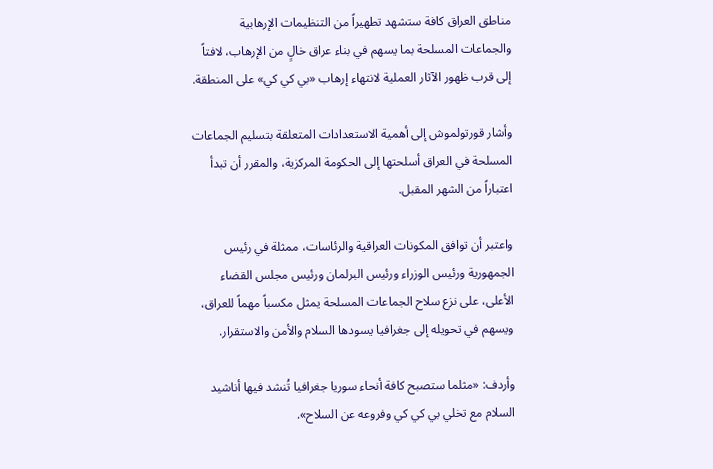مناطق العراق كافة ستشهد تطهيراً من التنظيمات الإرهابية والجماعات المسلحة بما يسهم في بناء عراق خالٍ من الإرهاب، لافتاً إلى قرب ظهور الآثار العملية لانتهاء إرهاب «بي كي كي» على المنطقة.

وأشار قورتولموش إلى أهمية الاستعدادات المتعلقة بتسليم الجماعات المسلحة في العراق أسلحتها إلى الحكومة المركزية، والمقرر أن تبدأ اعتباراً من الشهر المقبل.

واعتبر أن توافق المكونات العراقية والرئاسات، ممثلة في رئيس الجمهورية ورئيس الوزراء ورئيس البرلمان ورئيس مجلس القضاء الأعلى، على نزع سلاح الجماعات المسلحة يمثل مكسباً مهماً للعراق، ويسهم في تحويله إلى جغرافيا يسودها السلام والأمن والاستقرار.

وأردف: «مثلما ستصبح كافة أنحاء سوريا جغرافيا تُنشد فيها أناشيد السلام مع تخلي بي كي كي وفروعه عن السلاح».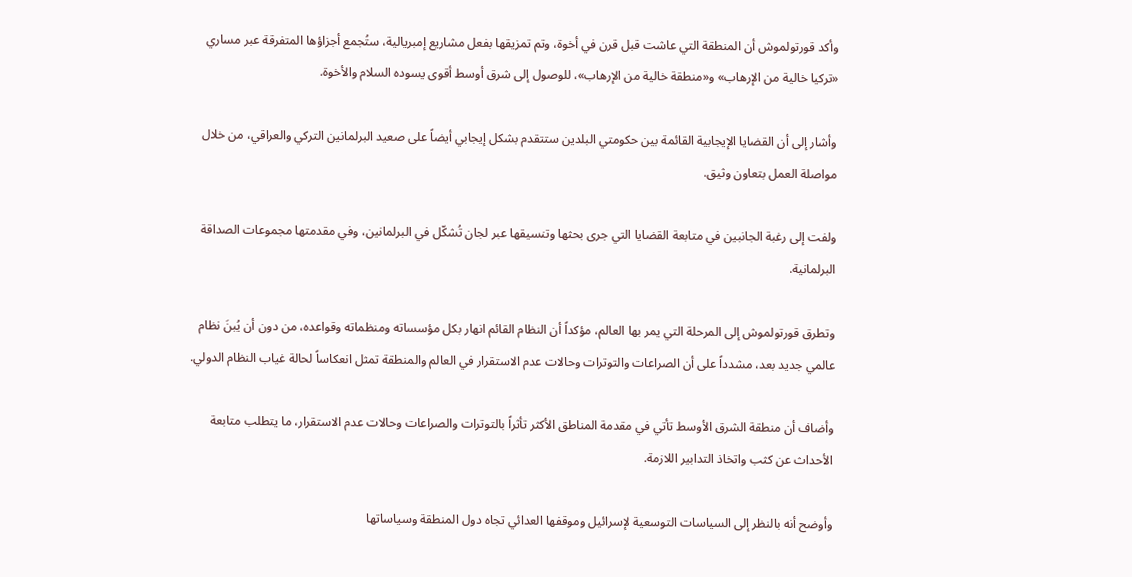وأكد قورتولموش أن المنطقة التي عاشت قبل قرن في أخوة، وتم تمزيقها بفعل مشاريع إمبريالية، ستُجمع أجزاؤها المتفرقة عبر مساري «تركيا خالية من الإرهاب» و«منطقة خالية من الإرهاب»، للوصول إلى شرق أوسط أقوى يسوده السلام والأخوة.

وأشار إلى أن القضايا الإيجابية القائمة بين حكومتي البلدين ستتقدم بشكل إيجابي أيضاً على صعيد البرلمانين التركي والعراقي، من خلال مواصلة العمل بتعاون وثيق.

ولفت إلى رغبة الجانبين في متابعة القضايا التي جرى بحثها وتنسيقها عبر لجان تُشكّل في البرلمانين، وفي مقدمتها مجموعات الصداقة البرلمانية.

وتطرق قورتولموش إلى المرحلة التي يمر بها العالم، مؤكداً أن النظام القائم انهار بكل مؤسساته ومنظماته وقواعده، من دون أن يُبنَ نظام عالمي جديد بعد، مشدداً على أن الصراعات والتوترات وحالات عدم الاستقرار في العالم والمنطقة تمثل انعكاساً لحالة غياب النظام الدولي.

وأضاف أن منطقة الشرق الأوسط تأتي في مقدمة المناطق الأكثر تأثراً بالتوترات والصراعات وحالات عدم الاستقرار، ما يتطلب متابعة الأحداث عن كثب واتخاذ التدابير اللازمة.

وأوضح أنه بالنظر إلى السياسات التوسعية لإسرائيل وموقفها العدائي تجاه دول المنطقة وسياساتها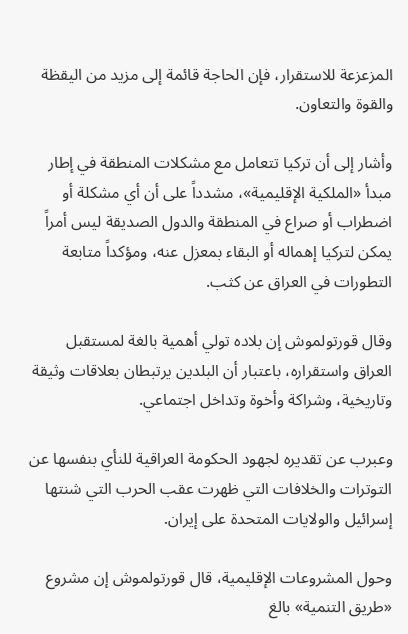المزعزعة للاستقرار، فإن الحاجة قائمة إلى مزيد من اليقظة والقوة والتعاون.

وأشار إلى أن تركيا تتعامل مع مشكلات المنطقة في إطار مبدأ «الملكية الإقليمية»، مشدداً على أن أي مشكلة أو اضطراب أو صراع في المنطقة والدول الصديقة ليس أمراً يمكن لتركيا إهماله أو البقاء بمعزل عنه، ومؤكداً متابعة التطورات في العراق عن كثب.

وقال قورتولموش إن بلاده تولي أهمية بالغة لمستقبل العراق واستقراره، باعتبار أن البلدين يرتبطان بعلاقات وثيقة وتاريخية، وشراكة وأخوة وتداخل اجتماعي.

وعبرب عن تقديره لجهود الحكومة العراقية للنأي بنفسها عن التوترات والخلافات التي ظهرت عقب الحرب التي شنتها إسرائيل والولايات المتحدة على إيران.

وحول المشروعات الإقليمية، قال قورتولموش إن مشروع «طريق التنمية» بالغ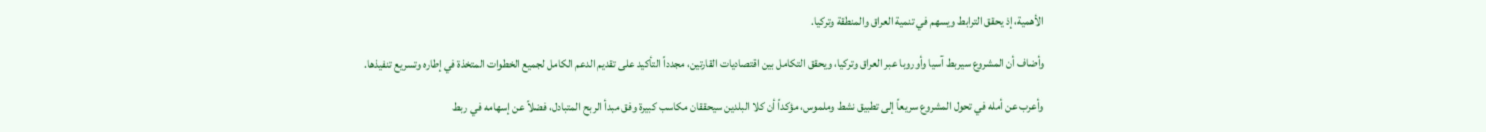الأهمية، إذ يحقق الترابط ويسهم في تنمية العراق والمنطقة وتركيا.

وأضاف أن المشروع سيربط آسيا وأوروبا عبر العراق وتركيا، ويحقق التكامل بين اقتصاديات القارتين، مجدداً التأكيد على تقديم الدعم الكامل لجميع الخطوات المتخذة في إطاره وتسريع تنفيذها.

وأعرب عن أمله في تحول المشروع سريعاً إلى تطبيق نشط وملموس، مؤكداً أن كلا البلدين سيحققان مكاسب كبيرة وفق مبدأ الربح المتبادل، فضلاً عن إسهامه في ربط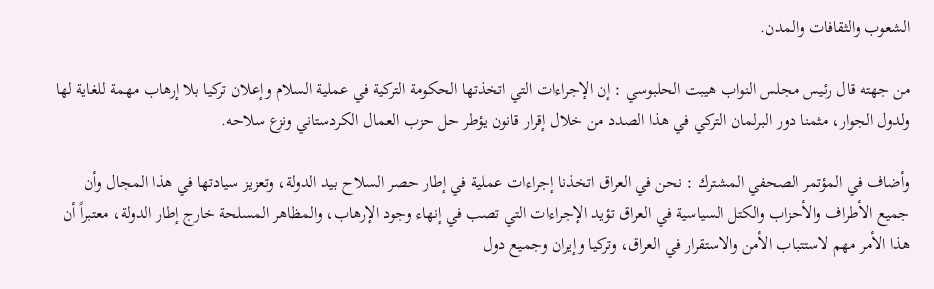الشعوب والثقافات والمدن.

من جهته قال رئيس مجلس النواب هيبت الحلبوسي : إن الإجراءات التي اتخذتها الحكومة التركية في عملية السلام وإعلان تركيا بلا إرهاب مهمة للغاية لها ولدول الجوار، مثمنا دور البرلمان التركي في هذا الصدد من خلال إقرار قانون يؤطر حل حزب العمال الكردستاني ونزع سلاحه.

وأضاف في المؤتمر الصحفي المشترك : نحن في العراق اتخذنا إجراءات عملية في إطار حصر السلاح بيد الدولة، وتعزيز سيادتها في هذا المجال وأن جميع الأطراف والأحزاب والكتل السياسية في العراق تؤيد الإجراءات التي تصب في إنهاء وجود الإرهاب، والمظاهر المسلحة خارج إطار الدولة، معتبراً أن هذا الأمر مهم لاستتباب الأمن والاستقرار في العراق، وتركيا وإيران وجميع دول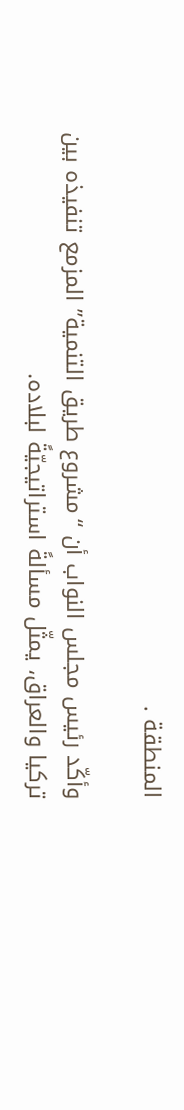المنطقة .

وأكّد رئيس مجلس النواب أن “مشروع طريق التنمية” المزمع تنفيذه بين تركيا والعراق، يمثّل مسألةً استراتيجيّةً لبلاده.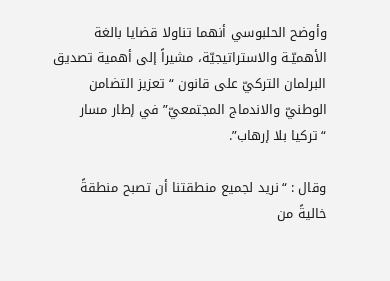وأوضح الحلبوسي أنهما تناولا قضايا بالغة الأهميّـة والاستراتيجيّة، مشيراً إلى أهمية تصديق البرلمان التركيّ على قانون “تعزيز التضامن الوطنيّ والاندماج المجتمعيّ” في إطار مسار “تركيا بلا إرهاب”.

وقال : “نريد لجميع منطقتنا أن تصبح منطقةً خاليةً من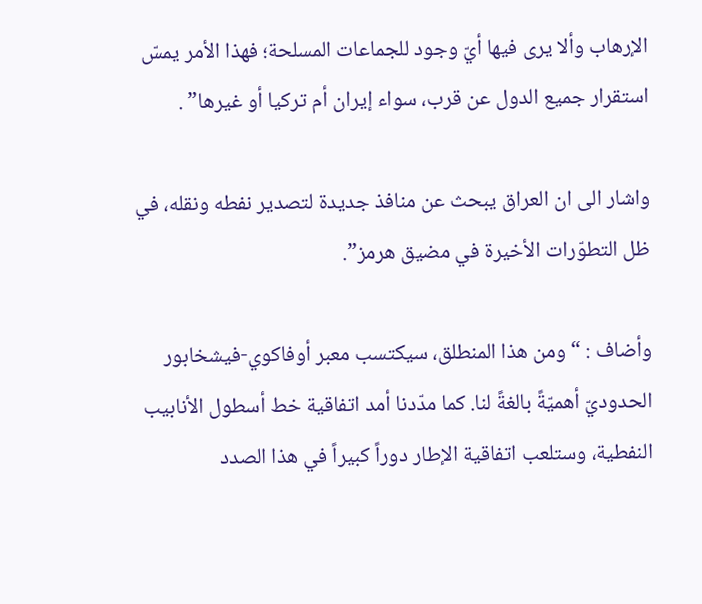الإرهاب وألا يرى فيها أيّ وجود للجماعات المسلحة؛ فهذا الأمر يمسّ استقرار جميع الدول عن قرب، سواء إيران أم تركيا أو غيرها” .

واشار الى ان العراق يبحث عن منافذ جديدة لتصدير نفطه ونقله، في ظل التطوّرات الأخيرة في مضيق هرمز”.

وأضاف : “ومن هذا المنطلق، سيكتسب معبر أوفاكوي-فيشخابور الحدوديّ أهميّةً بالغةً لنا. كما مدّدنا أمد اتفاقية خط أسطول الأنابيب النفطية، وستلعب اتفاقية الإطار دوراً كبيراً في هذا الصدد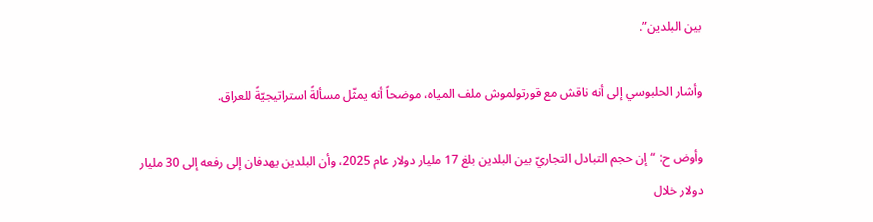بين البلدين”.

وأشار الحلبوسي إلى أنه ناقش مع قورتولموش ملف المياه، موضحاً أنه يمثّل مسألةً استراتيجيّةً للعراق.

وأوض ح: “إن حجم التبادل التجاريّ بين البلدين بلغ 17 مليار دولار عام 2025، وأن البلدين يهدفان إلى رفعه إلى 30 مليار دولار خلال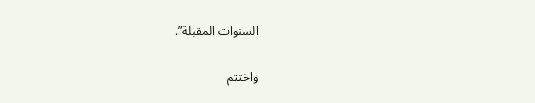السنوات المقبلة”.

واختتم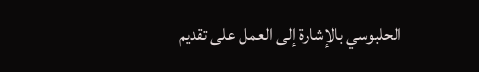الحلبوسي بالإشارة إلى العمل على تقديم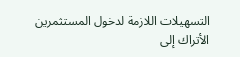التسهيلات اللازمة لدخول المستثمرين الأتراك إلى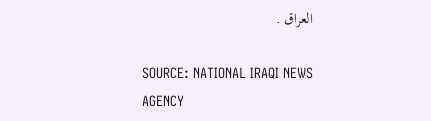العراق .

SOURCE: NATIONAL IRAQI NEWS AGENCY